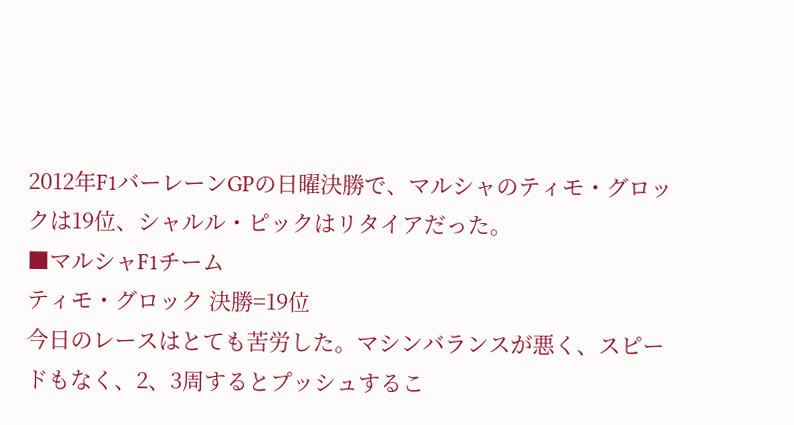2012年F1バーレーンGPの日曜決勝で、マルシャのティモ・グロックは19位、シャルル・ピックはリタイアだった。
■マルシャF1チーム
ティモ・グロック 決勝=19位
今日のレースはとても苦労した。マシンバランスが悪く、スピードもなく、2、3周するとプッシュするこ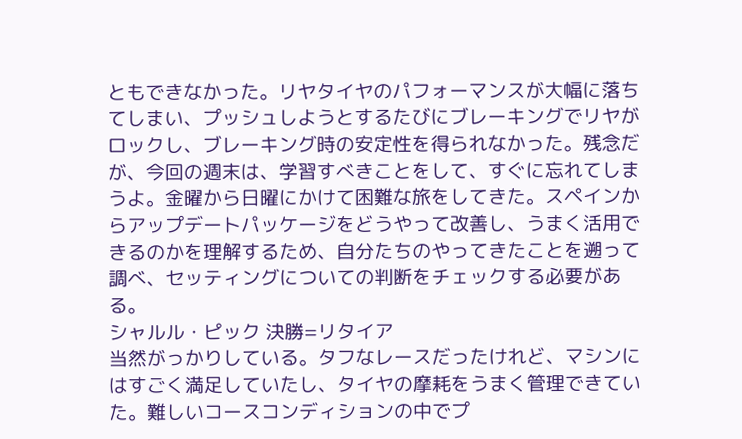ともできなかった。リヤタイヤのパフォーマンスが大幅に落ちてしまい、プッシュしようとするたびにブレーキングでリヤがロックし、ブレーキング時の安定性を得られなかった。残念だが、今回の週末は、学習すべきことをして、すぐに忘れてしまうよ。金曜から日曜にかけて困難な旅をしてきた。スペインからアップデートパッケージをどうやって改善し、うまく活用できるのかを理解するため、自分たちのやってきたことを遡って調べ、セッティングについての判断をチェックする必要がある。
シャルル・ピック 決勝=リタイア
当然がっかりしている。タフなレースだったけれど、マシンにはすごく満足していたし、タイヤの摩耗をうまく管理できていた。難しいコースコンディションの中でプ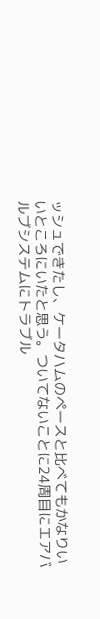ッシュできたし、ケータハムのペースと比べてもかなりいいところにいたと思う。ついてないことに24周目にエアバルブシステムにトラブル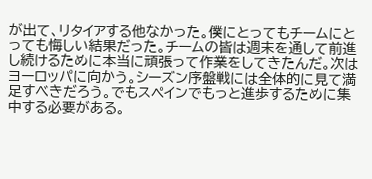が出て、リタイアする他なかった。僕にとってもチームにとっても悔しい結果だった。チームの皆は週末を通して前進し続けるために本当に頑張って作業をしてきたんだ。次はヨーロッパに向かう。シーズン序盤戦には全体的に見て満足すべきだろう。でもスペインでもっと進歩するために集中する必要がある。